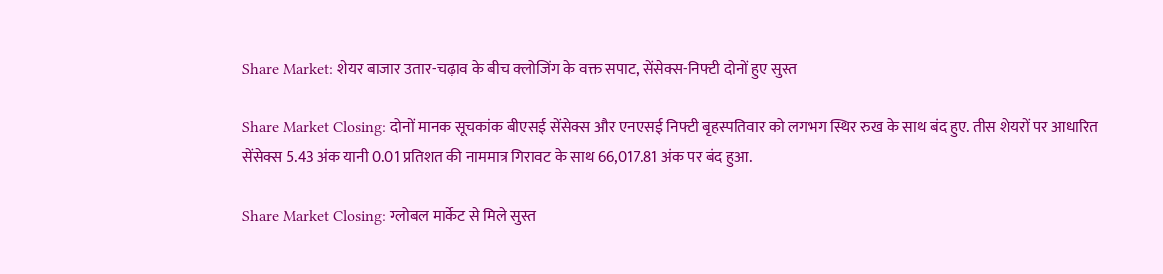Share Market: शेयर बाजार उतार-चढ़ाव के बीच क्लोजिंग के वक्त सपाट, सेंसेक्स-निफ्टी दोनों हुए सुस्त

Share Market Closing: दोनों मानक सूचकांक बीएसई सेंसेक्स और एनएसई निफ्टी बृहस्पतिवार को लगभग स्थिर रुख के साथ बंद हुए. तीस शेयरों पर आधारित सेंसेक्स 5.43 अंक यानी 0.01 प्रतिशत की नाममात्र गिरावट के साथ 66,017.81 अंक पर बंद हुआ.

Share Market Closing: ग्लोबल मार्केट से मिले सुस्त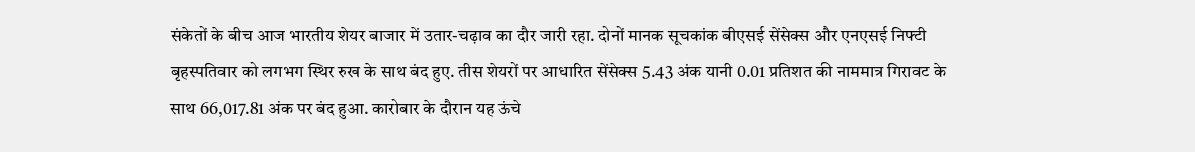संकेतों के बीच आज भारतीय शेयर बाजार में उतार-चढ़ाव का दौर जारी रहा. दोनों मानक सूचकांक बीएसई सेंसेक्स और एनएसई निफ्टी बृहस्पतिवार को लगभग स्थिर रुख के साथ बंद हुए. तीस शेयरों पर आधारित सेंसेक्स 5.43 अंक यानी 0.01 प्रतिशत की नाममात्र गिरावट के साथ 66,017.81 अंक पर बंद हुआ. कारोबार के दौरान यह ऊंचे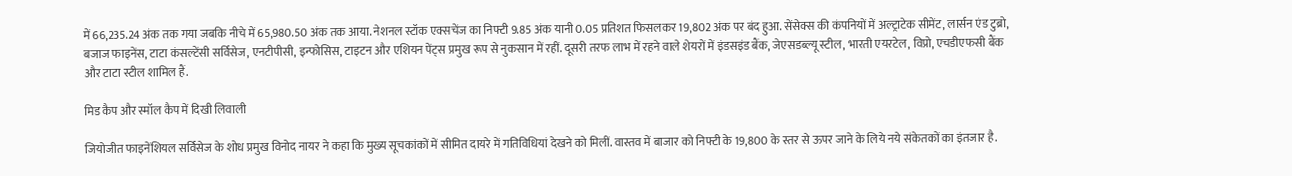में 66,235.24 अंक तक गया जबकि नीचे में 65,980.50 अंक तक आया. नेशनल स्टॉक एक्सचेंज का निफ्टी 9.85 अंक यानी 0.05 प्रतिशत फिसलकर 19,802 अंक पर बंद हुआ. सेंसेक्स की कंपनियों में अल्ट्राटेक सीमेंट, लार्सन एंड टुब्रो, बजाज फाइनेंस, टाटा कंसल्टेंसी सर्विसेज, एनटीपीसी, इन्फोसिस, टाइटन और एशियन पेंट्स प्रमुख रूप से नुकसान में रहीं. दूसरी तरफ लाभ में रहने वाले शेयरों में इंडसइंड बैंक, जेएसडब्ल्यू स्टील, भारती एयरटेल, विप्रो, एचडीएफसी बैंक और टाटा स्टील शामिल हैं.

मिड कैप और स्मॉल कैप में दिखी लिवाली

जियोजीत फाइनेंशियल सर्विसेज के शोध प्रमुख विनोद नायर ने कहा कि मुख्य सूचकांकों में सीमित दायरे में गतिविधियां देखने को मिलीं. वास्तव में बाजार को निफ्टी के 19,800 के स्तर से ऊपर जाने के लिये नये संकेतकों का इंतजार है.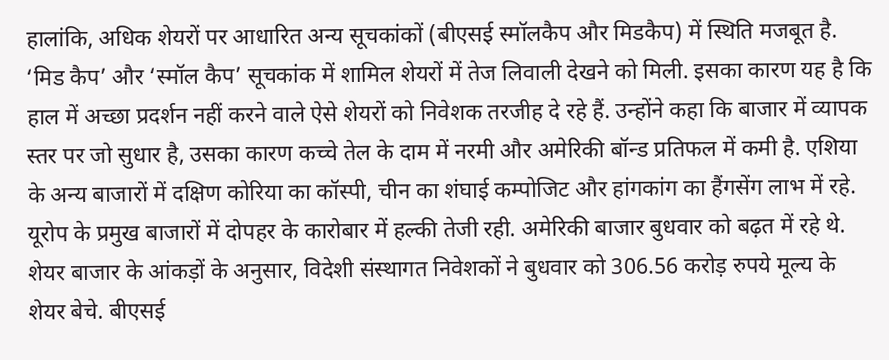हालांकि, अधिक शेयरों पर आधारित अन्य सूचकांकों (बीएसई स्मॉलकैप और मिडकैप) में स्थिति मजबूत है. ‘मिड कैप’ और ‘स्मॉल कैप’ सूचकांक में शामिल शेयरों में तेज लिवाली देखने को मिली. इसका कारण यह है कि हाल में अच्छा प्रदर्शन नहीं करने वाले ऐसे शेयरों को निवेशक तरजीह दे रहे हैं. उन्होंने कहा कि बाजार में व्यापक स्तर पर जो सुधार है, उसका कारण कच्चे तेल के दाम में नरमी और अमेरिकी बॉन्ड प्रतिफल में कमी है. एशिया के अन्य बाजारों में दक्षिण कोरिया का कॉस्पी, चीन का शंघाई कम्पोजिट और हांगकांग का हैंगसेंग लाभ में रहे. यूरोप के प्रमुख बाजारों में दोपहर के कारोबार में हल्की तेजी रही. अमेरिकी बाजार बुधवार को बढ़त में रहे थे. शेयर बाजार के आंकड़ों के अनुसार, विदेशी संस्थागत निवेशकों ने बुधवार को 306.56 करोड़ रुपये मूल्य के शेयर बेचे. बीएसई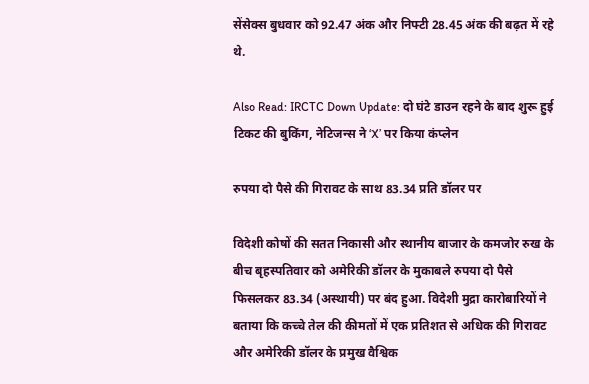सेंसेक्स बुधवार को 92.47 अंक और निफ्टी 28.45 अंक की बढ़त में रहे थे.

Also Read: IRCTC Down Update: दो घंटे डाउन रहने के बाद शुरू हुई टिकट की बुकिंग, नेटिजन्स ने ‘X’ पर किया कंप्लेन

रुपया दो पैसे की गिरावट के साथ 83.34 प्रति डॉलर पर

विदेशी कोषों की सतत निकासी और स्थानीय बाजार के कमजोर रुख के बीच बृहस्पतिवार को अमेरिकी डॉलर के मुकाबले रुपया दो पैसे फिसलकर 83.34 (अस्थायी) पर बंद हुआ. विदेशी मुद्रा कारोबारियों ने बताया कि कच्चे तेल की कीमतों में एक प्रतिशत से अधिक की गिरावट और अमेरिकी डॉलर के प्रमुख वैश्विक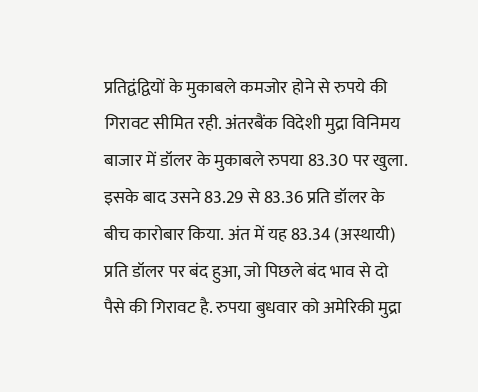प्रतिद्वंद्वियों के मुकाबले कमजोर होने से रुपये की गिरावट सीमित रही. अंतरबैंक विदेशी मुद्रा विनिमय बाजार में डॉलर के मुकाबले रुपया 83.30 पर खुला. इसके बाद उसने 83.29 से 83.36 प्रति डॉलर के बीच कारोबार किया. अंत में यह 83.34 (अस्थायी) प्रति डॉलर पर बंद हुआ, जो पिछले बंद भाव से दो पैसे की गिरावट है. रुपया बुधवार को अमेरिकी मुद्रा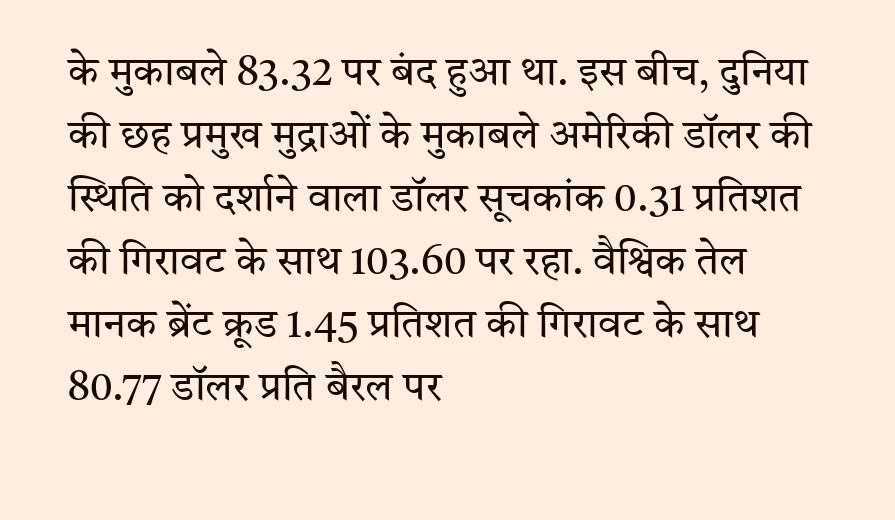के मुकाबले 83.32 पर बंद हुआ था. इस बीच, दुनिया की छह प्रमुख मुद्राओं के मुकाबले अमेरिकी डॉलर की स्थिति को दर्शाने वाला डॉलर सूचकांक 0.31 प्रतिशत की गिरावट के साथ 103.60 पर रहा. वैश्विक तेल मानक ब्रेंट क्रूड 1.45 प्रतिशत की गिरावट के साथ 80.77 डॉलर प्रति बैरल पर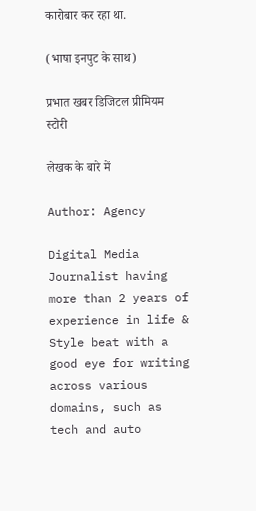कारोबार कर रहा था.

(भाषा इनपुट के साथ)

प्रभात खबर डिजिटल प्रीमियम स्टोरी

लेखक के बारे में

Author: Agency

Digital Media Journalist having more than 2 years of experience in life & Style beat with a good eye for writing across various domains, such as tech and auto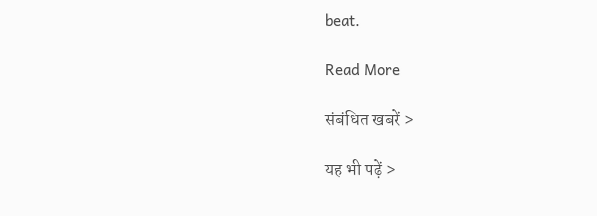beat.

Read More

संबंधित खबरें >

यह भी पढ़ें >